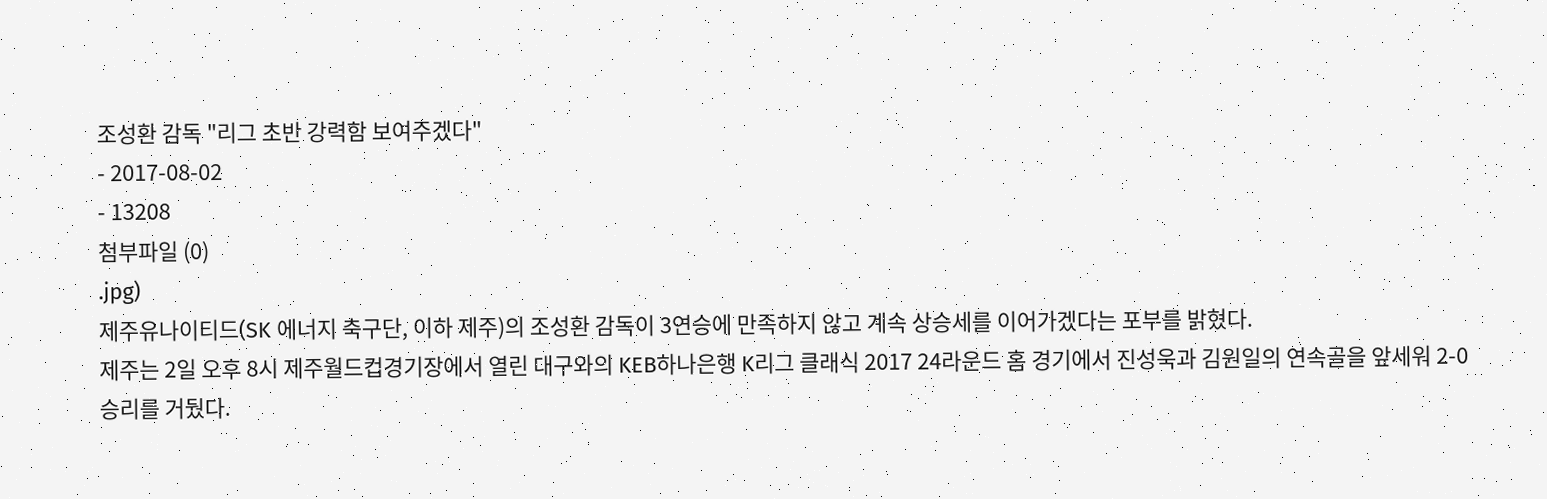조성환 감독 "리그 초반 강력함 보여주겠다"
- 2017-08-02
- 13208
첨부파일 (0)
.jpg)
제주유나이티드(SK 에너지 축구단, 이하 제주)의 조성환 감독이 3연승에 만족하지 않고 계속 상승세를 이어가겠다는 포부를 밝혔다.
제주는 2일 오후 8시 제주월드컵경기장에서 열린 대구와의 KEB하나은행 K리그 클래식 2017 24라운드 홈 경기에서 진성욱과 김원일의 연속골을 앞세워 2-0 승리를 거뒀다.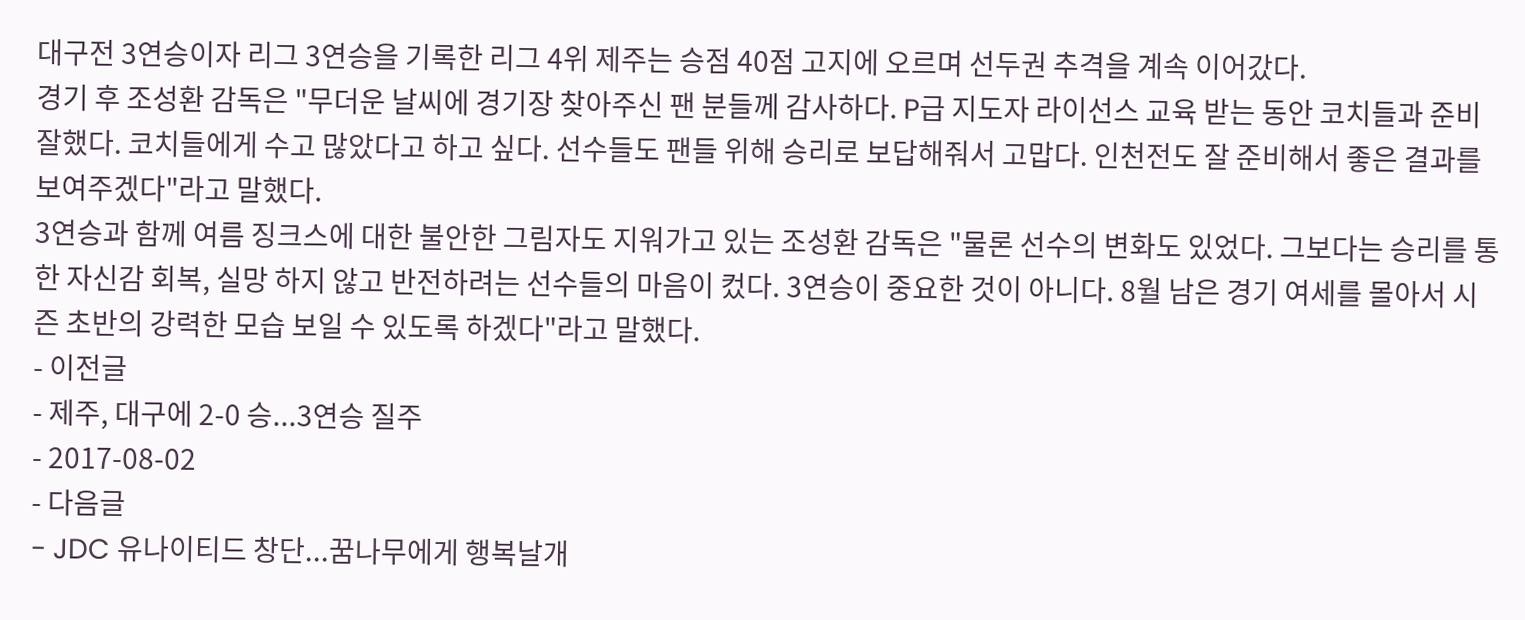대구전 3연승이자 리그 3연승을 기록한 리그 4위 제주는 승점 40점 고지에 오르며 선두권 추격을 계속 이어갔다.
경기 후 조성환 감독은 "무더운 날씨에 경기장 찾아주신 팬 분들께 감사하다. P급 지도자 라이선스 교육 받는 동안 코치들과 준비 잘했다. 코치들에게 수고 많았다고 하고 싶다. 선수들도 팬들 위해 승리로 보답해줘서 고맙다. 인천전도 잘 준비해서 좋은 결과를 보여주겠다"라고 말했다.
3연승과 함께 여름 징크스에 대한 불안한 그림자도 지워가고 있는 조성환 감독은 "물론 선수의 변화도 있었다. 그보다는 승리를 통한 자신감 회복, 실망 하지 않고 반전하려는 선수들의 마음이 컸다. 3연승이 중요한 것이 아니다. 8월 남은 경기 여세를 몰아서 시즌 초반의 강력한 모습 보일 수 있도록 하겠다"라고 말했다.
- 이전글
- 제주, 대구에 2-0 승...3연승 질주
- 2017-08-02
- 다음글
- JDC 유나이티드 창단...꿈나무에게 행복날개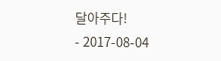달아주다!
- 2017-08-04